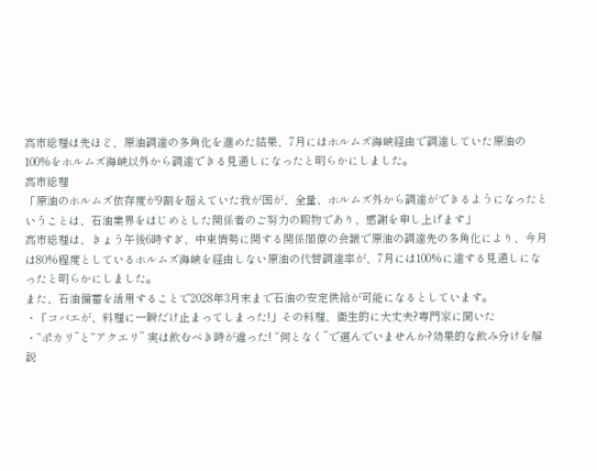高市総理は先ほど、原油調達の多角化を進めた結果、7月にはホルムズ海峡経由で調達していた原油の100%をホルムズ海峡以外から調達できる見通しになったと明らかにしました。
高市総理
「原油のホルムズ依存度が9割を超えていた我が国が、全量、ホルムズ外から調達ができるようになったということは、石油業界をはじめとした関係者のご努力の賜物であり、感謝を申し上げます」
高市総理は、きょう午後6時すぎ、中東情勢に関する関係閣僚の会議で原油の調達先の多角化により、今月は80%程度としているホルムズ海峡を経由しない原油の代替調達率が、7月には100%に達する見通しになったと明らかにしました。
また、石油備蓄を活用することで2028年3月末まで石油の安定供給が可能になるとしています。
・「コバエが、料理に一瞬だけ止まってしまった!」その料理、衛生的に大丈夫?専門家に聞いた
・“ポカリ”と“アクエリ” 実は飲むべき時が違った! “何となく”で選んでいませんか?効果的な飲み分けを解説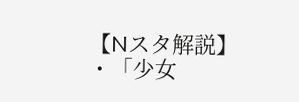【Nスタ解説】
・「少女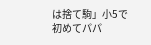は捨て駒」小5で初めてパパ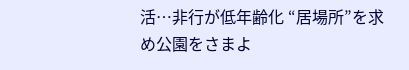活…非行が低年齢化 “居場所”を求め公園をさまよ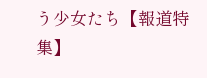う少女たち【報道特集】